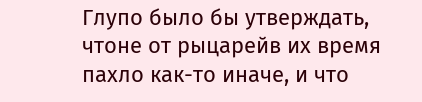Глупо было бы утверждать, чтоне от рыцарейв их время пахло как-то иначе, и что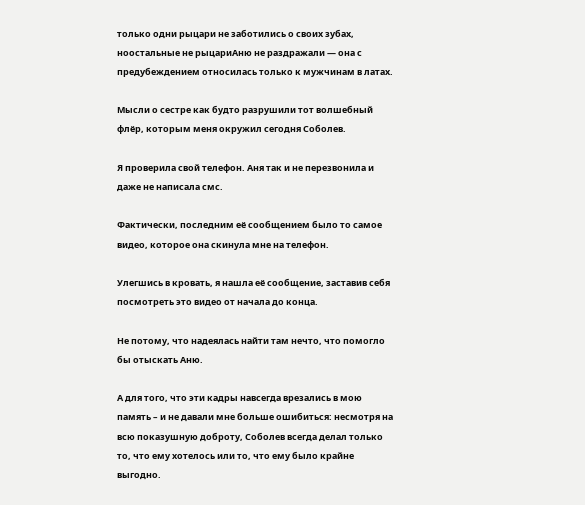только одни рыцари не заботились о своих зубах, ноостальные не рыцариАню не раздражали — она с предубеждением относилась только к мужчинам в латах.

Мысли о сестре как будто разрушили тот волшебный флёр, которым меня окружил сегодня Соболев.

Я проверила свой телефон. Аня так и не перезвонила и даже не написала смс.

Фактически, последним её сообщением было то самое видео, которое она скинула мне на телефон.

Улегшись в кровать, я нашла её сообщение, заставив себя посмотреть это видео от начала до конца.

Не потому, что надеялась найти там нечто, что помогло бы отыскать Аню.

А для того, что эти кадры навсегда врезались в мою память – и не давали мне больше ошибиться: несмотря на всю показушную доброту, Соболев всегда делал только то, что ему хотелось или то, что ему было крайне выгодно.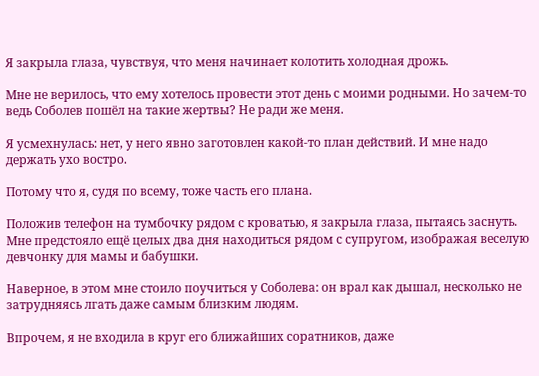Я закрыла глаза, чувствуя, что меня начинает колотить холодная дрожь.

Мне не верилось, что ему хотелось провести этот день с моими родными. Но зачем-то ведь Соболев пошёл на такие жертвы? Не ради же меня.

Я усмехнулась: нет, у него явно заготовлен какой-то план действий. И мне надо держать ухо востро.

Потому что я, судя по всему, тоже часть его плана.

Положив телефон на тумбочку рядом с кроватью, я закрыла глаза, пытаясь заснуть. Мне предстояло ещё целых два дня находиться рядом с супругом, изображая веселую девчонку для мамы и бабушки.

Наверное, в этом мне стоило поучиться у Соболева: он врал как дышал, несколько не затрудняясь лгать даже самым близким людям.

Впрочем, я не входила в круг его ближайших соратников, даже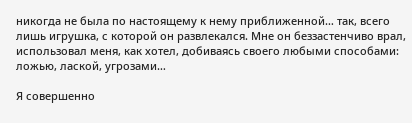никогда не была по настоящему к нему приближенной… так, всего лишь игрушка, с которой он развлекался. Мне он беззастенчиво врал, использовал меня, как хотел, добиваясь своего любыми способами: ложью, лаской, угрозами…

Я совершенно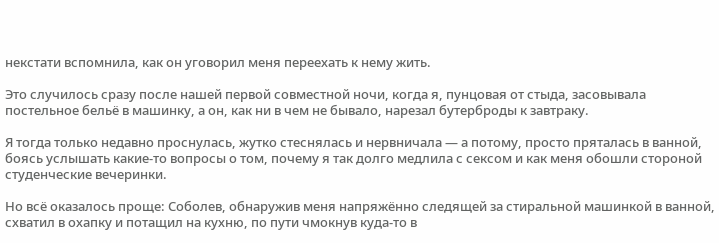некстати вспомнила, как он уговорил меня переехать к нему жить.

Это случилось сразу после нашей первой совместной ночи, когда я, пунцовая от стыда, засовывала постельное бельё в машинку, а он, как ни в чем не бывало, нарезал бутерброды к завтраку.

Я тогда только недавно проснулась, жутко стеснялась и нервничала — а потому, просто пряталась в ванной, боясь услышать какие-то вопросы о том, почему я так долго медлила с сексом и как меня обошли стороной студенческие вечеринки.

Но всё оказалось проще: Соболев, обнаружив меня напряжённо следящей за стиральной машинкой в ванной, схватил в охапку и потащил на кухню, по пути чмокнув куда-то в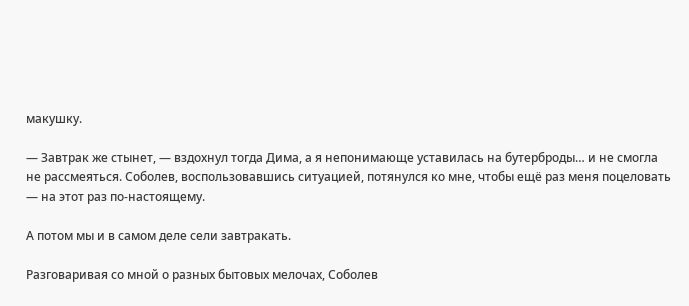макушку.

— Завтрак же стынет, — вздохнул тогда Дима, а я непонимающе уставилась на бутерброды… и не смогла не рассмеяться. Соболев, воспользовавшись ситуацией, потянулся ко мне, чтобы ещё раз меня поцеловать — на этот раз по-настоящему.

А потом мы и в самом деле сели завтракать.

Разговаривая со мной о разных бытовых мелочах, Соболев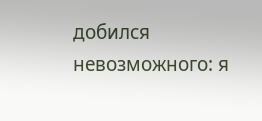добился невозможного: я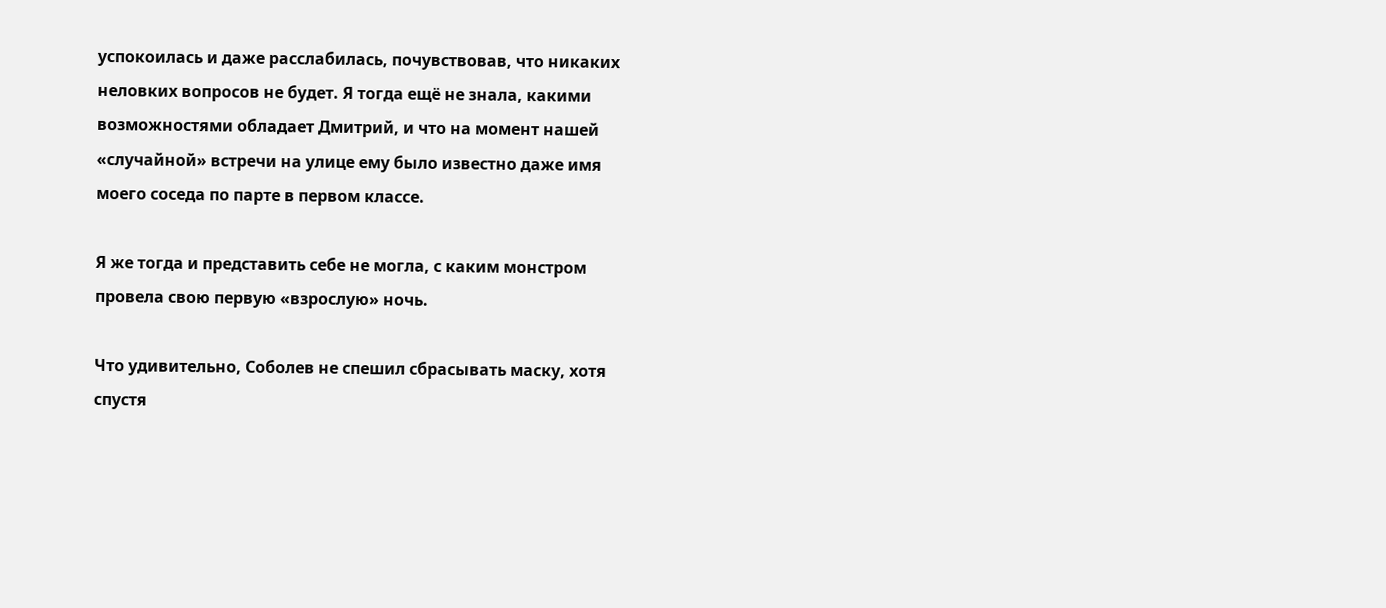успокоилась и даже расслабилась, почувствовав, что никаких неловких вопросов не будет. Я тогда ещё не знала, какими возможностями обладает Дмитрий, и что на момент нашей «случайной» встречи на улице ему было известно даже имя моего соседа по парте в первом классе.

Я же тогда и представить себе не могла, с каким монстром провела свою первую «взрослую» ночь.

Что удивительно, Соболев не спешил сбрасывать маску, хотя спустя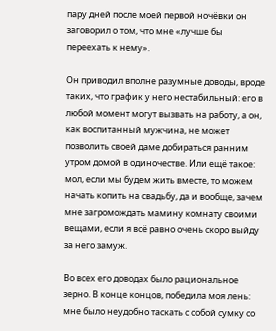пару дней после моей первой ночёвки он заговорил о том, что мне «лучше бы переехать к нему».

Он приводил вполне разумные доводы, вроде таких, что график у него нестабильный: его в любой момент могут вызвать на работу, а он, как воспитанный мужчина, не может позволить своей даме добираться ранним утром домой в одиночестве. Или ещё такое: мол, если мы будем жить вместе, то можем начать копить на свадьбу, да и вообще, зачем мне загромождать мамину комнату своими вещами, если я всё равно очень скоро выйду за него замуж.

Во всех его доводах было рациональное зерно. В конце концов, победила моя лень: мне было неудобно таскать с собой сумку со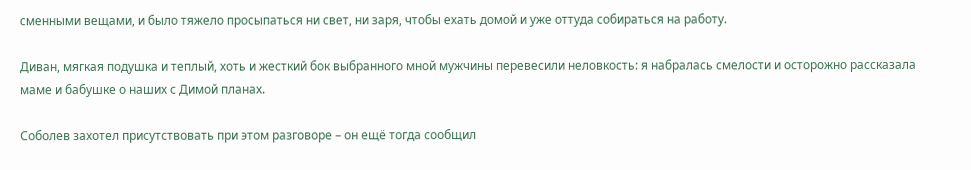сменными вещами, и было тяжело просыпаться ни свет, ни заря, чтобы ехать домой и уже оттуда собираться на работу.

Диван, мягкая подушка и теплый, хоть и жесткий бок выбранного мной мужчины перевесили неловкость: я набралась смелости и осторожно рассказала маме и бабушке о наших с Димой планах.

Соболев захотел присутствовать при этом разговоре – он ещё тогда сообщил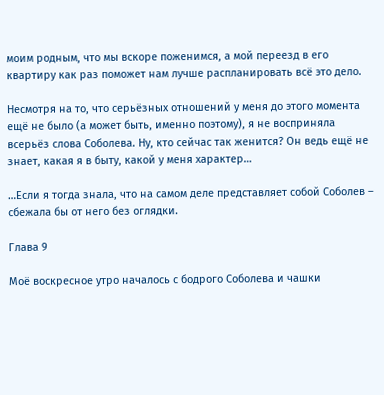моим родным, что мы вскоре поженимся, а мой переезд в его квартиру как раз поможет нам лучше распланировать всё это дело.

Несмотря на то, что серьёзных отношений у меня до этого момента ещё не было (а может быть, именно поэтому), я не восприняла всерьёз слова Соболева. Ну, кто сейчас так женится? Он ведь ещё не знает, какая я в быту, какой у меня характер…

…Если я тогда знала, что на самом деле представляет собой Соболев – сбежала бы от него без оглядки.

Глава 9

Моё воскресное утро началось с бодрого Соболева и чашки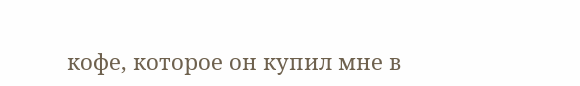кофе, которое он купил мне в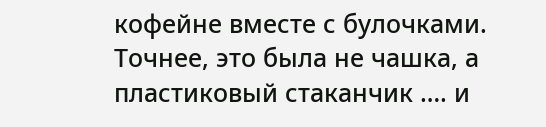кофейне вместе с булочками. Точнее, это была не чашка, а пластиковый стаканчик …. и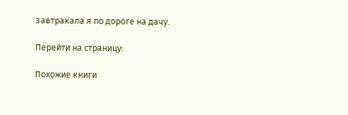завтракала я по дороге на дачу.

Перейти на страницу:

Похожие книги